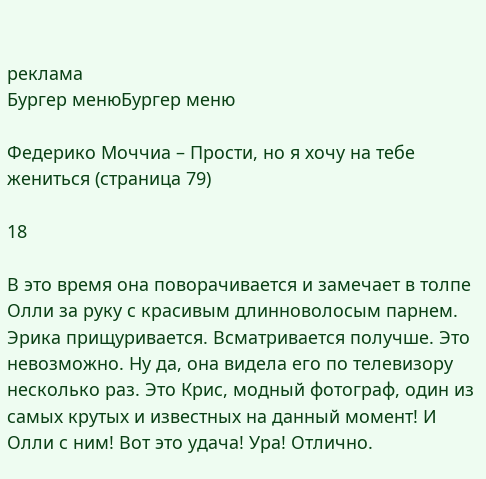реклама
Бургер менюБургер меню

Федерико Моччиа – Прости, но я хочу на тебе жениться (страница 79)

18

В это время она поворачивается и замечает в толпе Олли за руку с красивым длинноволосым парнем. Эрика прищуривается. Всматривается получше. Это невозможно. Ну да, она видела его по телевизору несколько раз. Это Крис, модный фотограф, один из самых крутых и известных на данный момент! И Олли с ним! Вот это удача! Ура! Отлично.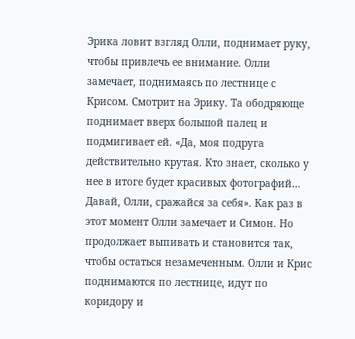Эрика ловит взгляд Олли, поднимает руку, чтобы привлечь ее внимание. Олли замечает, поднимаясь по лестнице с Крисом. Смотрит на Эрику. Та ободряюще поднимает вверх большой палец и подмигивает ей. «Да, моя подруга действительно крутая. Кто знает, сколько у нее в итоге будет красивых фотографий… Давай, Олли, сражайся за себя». Как раз в этот момент Олли замечает и Симон. Но продолжает выпивать и становится так, чтобы остаться незамеченным. Олли и Крис поднимаются по лестнице, идут по коридору и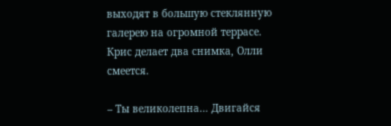выходят в большую стеклянную галерею на огромной террасе. Крис делает два снимка, Олли смеется.

– Ты великолепна… Двигайся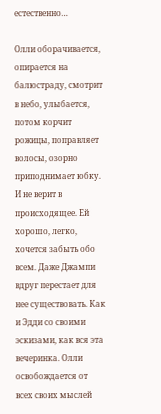естественно…

Олли оборачивается, опирается на балюстраду, смотрит в небо, улыбается, потом корчит рожицы, поправляет волосы, озорно приподнимает юбку. И не верит в происходящее. Ей хорошо, легко, хочется забыть обо всем. Даже Джампи вдруг перестает для нее существовать. Как и Эдди со своими эскизами, как вся эта вечеринка. Олли освобождается от всех своих мыслей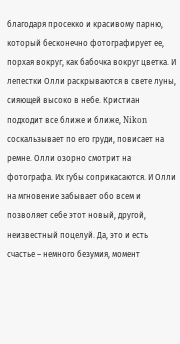благодаря просекко и красивому парню, который бесконечно фотографирует ее, порхая вокруг, как бабочка вокруг цветка. И лепестки Олли раскрываются в свете луны, сияющей высоко в небе. Кристиан подходит все ближе и ближе, Nikon соскальзывает по его груди, повисает на ремне. Олли озорно смотрит на фотографа. Их губы соприкасаются. И Олли на мгновение забывает обо всем и позволяет себе этот новый, другой, неизвестный поцелуй. Да, это и есть счастье – немного безумия, момент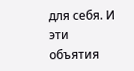для себя. И эти объятия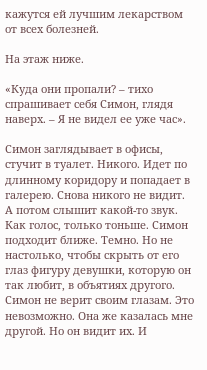кажутся ей лучшим лекарством от всех болезней.

На этаж ниже.

«Куда они пропали? – тихо спрашивает себя Симон, глядя наверх. – Я не видел ее уже час».

Симон заглядывает в офисы, стучит в туалет. Никого. Идет по длинному коридору и попадает в галерею. Снова никого не видит. А потом слышит какой-то звук. Как голос, только тоньше. Симон подходит ближе. Темно. Но не настолько, чтобы скрыть от его глаз фигуру девушки, которую он так любит, в объятиях другого. Симон не верит своим глазам. Это невозможно. Она же казалась мне другой. Но он видит их. И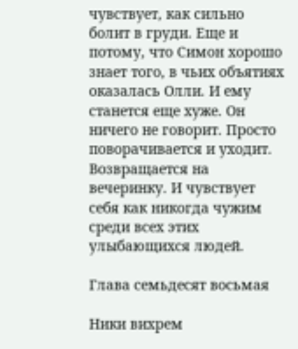чувствует, как сильно болит в груди. Еще и потому, что Симон хорошо знает того, в чьих объятиях оказалась Олли. И ему станется еще хуже. Он ничего не говорит. Просто поворачивается и уходит. Возвращается на вечеринку. И чувствует себя как никогда чужим среди всех этих улыбающихся людей.

Глава семьдесят восьмая

Ники вихрем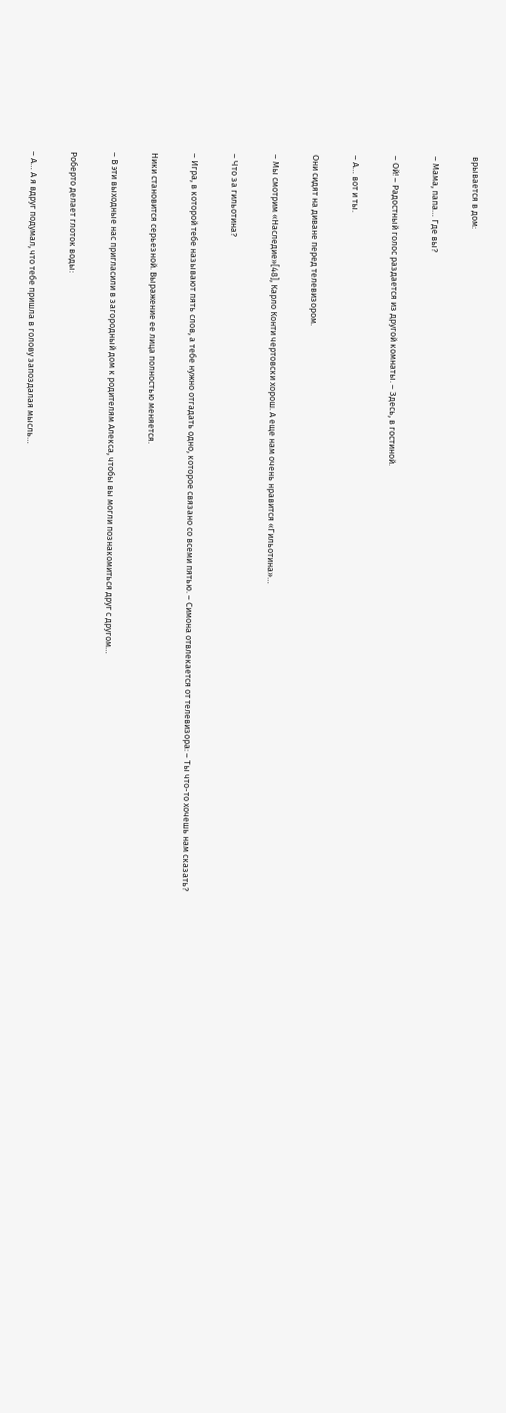врывается в дом:

– Мама, папа… Где вы?

– Ой! – Радостный голос раздается из другой комнаты. – Здесь, в гостиной.

– А… вот и ты.

Они сидят на диване перед телевизором.

– Мы смотрим «Наследие»[48], Карло Конти чертовски хорош. А еще нам очень нравится «Гильотина»…

– Что за гильотина?

– Игра, в которой тебе называют пять слов, а тебе нужно отгадать одно, которое связано со всеми пятью. – Симона отвлекается от телевизора: – Ты что-то хочешь нам сказать?

Ники становится серьезной. Выражение ее лица полностью меняется.

– В эти выходные нас пригласили в загородный дом к родителям Алекса, чтобы вы могли познакомиться друг с другом…

Роберто делает глоток воды:

– А… А я вдруг подумал, что тебе пришла в голову запоздалая мысль…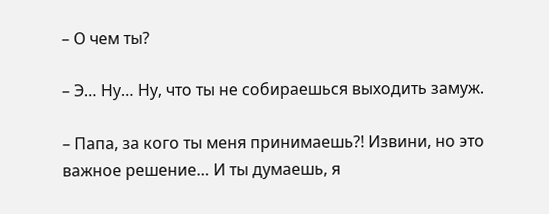– О чем ты?

– Э… Ну… Ну, что ты не собираешься выходить замуж.

– Папа, за кого ты меня принимаешь?! Извини, но это важное решение… И ты думаешь, я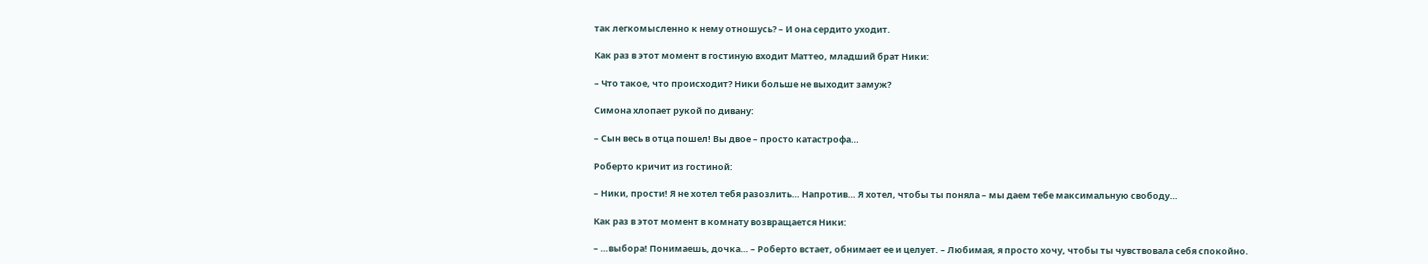так легкомысленно к нему отношусь? – И она сердито уходит.

Как раз в этот момент в гостиную входит Маттео, младший брат Ники:

– Что такое, что происходит? Ники больше не выходит замуж?

Симона хлопает рукой по дивану:

– Сын весь в отца пошел! Вы двое – просто катастрофа…

Роберто кричит из гостиной:

– Ники, прости! Я не хотел тебя разозлить… Напротив… Я хотел, чтобы ты поняла – мы даем тебе максимальную свободу…

Как раз в этот момент в комнату возвращается Ники:

– …выбора! Понимаешь, дочка… – Роберто встает, обнимает ее и целует. – Любимая, я просто хочу, чтобы ты чувствовала себя спокойно.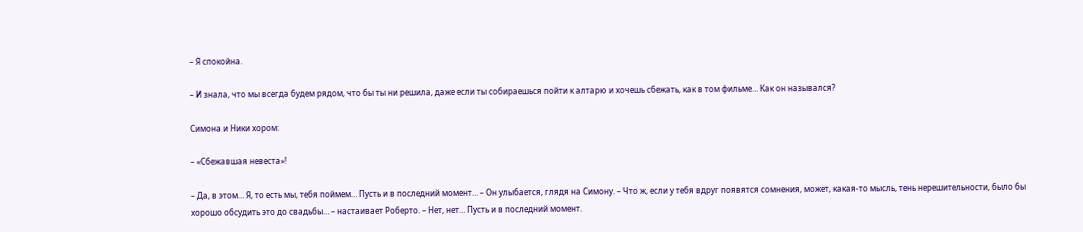– Я спокойна.

– И знала, что мы всегда будем рядом, что бы ты ни решила, даже если ты собираешься пойти к алтарю и хочешь сбежать, как в том фильме… Как он назывался?

Симона и Ники хором:

– «Сбежавшая невеста»!

– Да, в этом… Я, то есть мы, тебя поймем… Пусть и в последний момент… – Он улыбается, глядя на Симону. – Что ж, если у тебя вдруг появятся сомнения, может, какая-то мысль, тень нерешительности, было бы хорошо обсудить это до свадьбы… – настаивает Роберто. – Нет, нет… Пусть и в последний момент.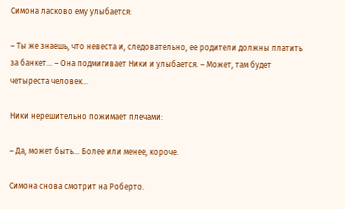Симона ласково ему улыбается:

– Ты же знаешь, что невеста и, следовательно, ее родители должны платить за банкет… – Она подмигивает Ники и улыбается. – Может, там будет четыреста человек…

Ники нерешительно пожимает плечами:

– Да, может быть… Более или менее, короче.

Симона снова смотрит на Роберто.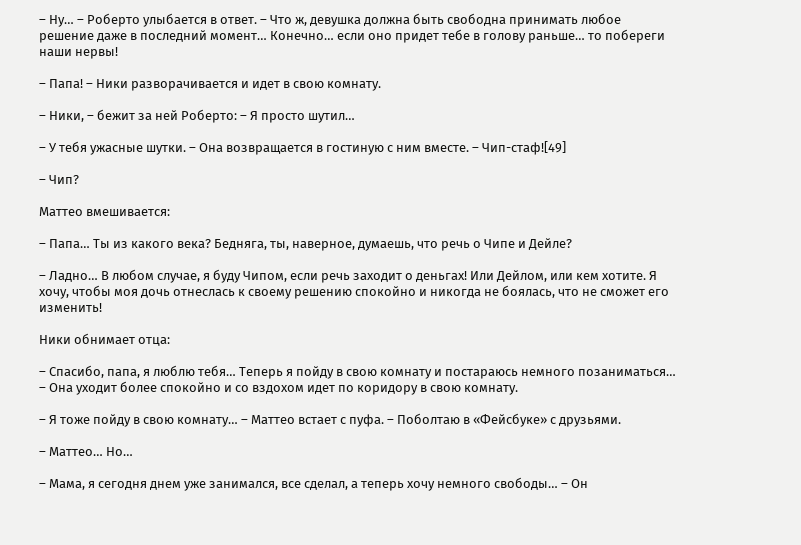– Ну… – Роберто улыбается в ответ. – Что ж, девушка должна быть свободна принимать любое решение даже в последний момент… Конечно… если оно придет тебе в голову раньше… то побереги наши нервы!

– Папа! – Ники разворачивается и идет в свою комнату.

– Ники, – бежит за ней Роберто: – Я просто шутил…

– У тебя ужасные шутки. – Она возвращается в гостиную с ним вместе. – Чип-стаф![49]

– Чип?

Маттео вмешивается:

– Папа… Ты из какого века? Бедняга, ты, наверное, думаешь, что речь о Чипе и Дейле?

– Ладно… В любом случае, я буду Чипом, если речь заходит о деньгах! Или Дейлом, или кем хотите. Я хочу, чтобы моя дочь отнеслась к своему решению спокойно и никогда не боялась, что не сможет его изменить!

Ники обнимает отца:

– Спасибо, папа, я люблю тебя… Теперь я пойду в свою комнату и постараюсь немного позаниматься… – Она уходит более спокойно и со вздохом идет по коридору в свою комнату.

– Я тоже пойду в свою комнату… – Маттео встает с пуфа. – Поболтаю в «Фейсбуке» с друзьями.

– Маттео… Но…

– Мама, я сегодня днем уже занимался, все сделал, а теперь хочу немного свободы… – Он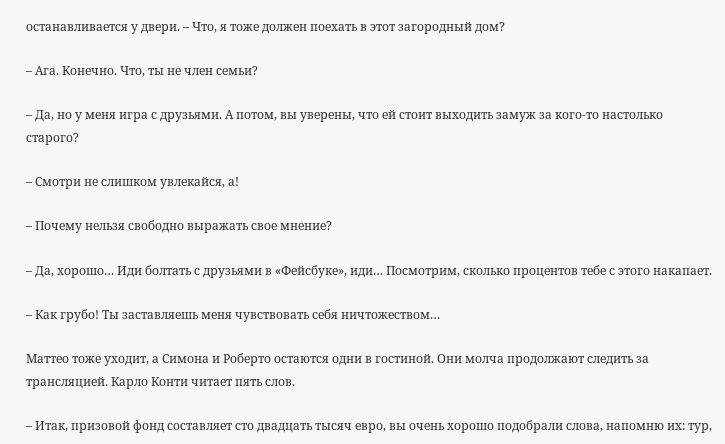останавливается у двери. – Что, я тоже должен поехать в этот загородный дом?

– Ага. Конечно. Что, ты не член семьи?

– Да, но у меня игра с друзьями. А потом, вы уверены, что ей стоит выходить замуж за кого-то настолько старого?

– Смотри не слишком увлекайся, а!

– Почему нельзя свободно выражать свое мнение?

– Да, хорошо… Иди болтать с друзьями в «Фейсбуке», иди… Посмотрим, сколько процентов тебе с этого накапает.

– Как грубо! Ты заставляешь меня чувствовать себя ничтожеством…

Маттео тоже уходит, а Симона и Роберто остаются одни в гостиной. Они молча продолжают следить за трансляцией. Карло Конти читает пять слов.

– Итак, призовой фонд составляет сто двадцать тысяч евро, вы очень хорошо подобрали слова, напомню их: тур,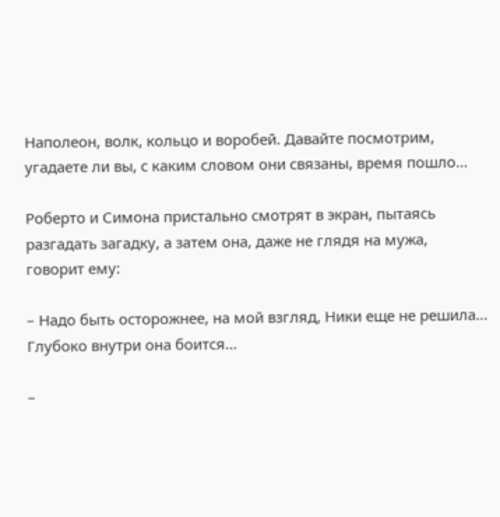Наполеон, волк, кольцо и воробей. Давайте посмотрим, угадаете ли вы, с каким словом они связаны, время пошло…

Роберто и Симона пристально смотрят в экран, пытаясь разгадать загадку, а затем она, даже не глядя на мужа, говорит ему:

– Надо быть осторожнее, на мой взгляд, Ники еще не решила… Глубоко внутри она боится…

–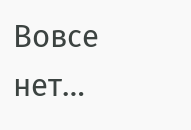Вовсе нет…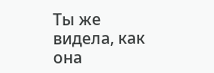Ты же видела, как она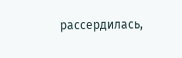рассердилась,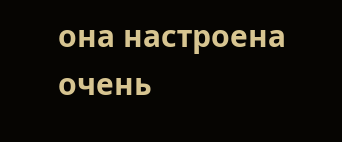она настроена очень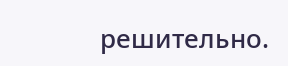решительно.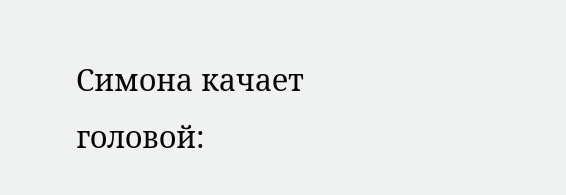Симона качает головой: